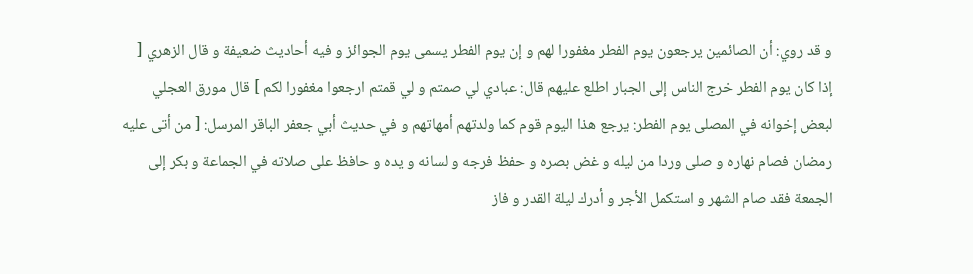و قد روي: أن الصائمين يرجعون يوم الفطر مغفورا لهم و إن يوم الفطر يسمى يوم الجوائز و فيه أحاديث ضعيفة و قال الزهري [ إذا كان يوم الفطر خرج الناس إلى الجبار اطلع عليهم قال: عبادي لي صمتم و لي قمتم ارجعوا مغفورا لكم ] قال مورق العجلي لبعض إخوانه في المصلى يوم الفطر: يرجع هذا اليوم قوم كما ولدتهم أمهاتهم و في حديث أبي جعفر الباقر المرسل: [ من أتى عليه رمضان فصام نهاره و صلى وردا من ليله و غض بصره و حفظ فرجه و لسانه و يده و حافظ على صلاته في الجماعة و بكر إلى الجمعة فقد صام الشهر و استكمل الأجر و أدرك ليلة القدر و فاز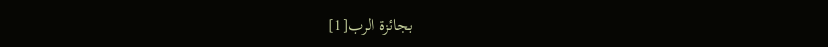بجائزة الرب[1]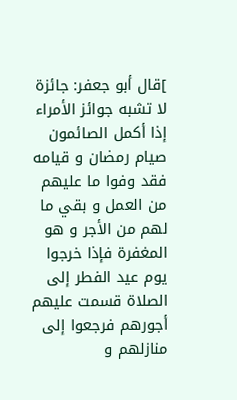]قال أبو جعفر: جائزة لا تشبه جوائز الأمراء إذا أكمل الصائمون صيام رمضان و قيامه فقد وفوا ما عليهم من العمل و بقي ما لهم من الأجر و هو المغفرة فإذا خرجوا يوم عيد الفطر إلى الصلاة قسمت عليهم أجورهم فرجعوا إلى منازلهم و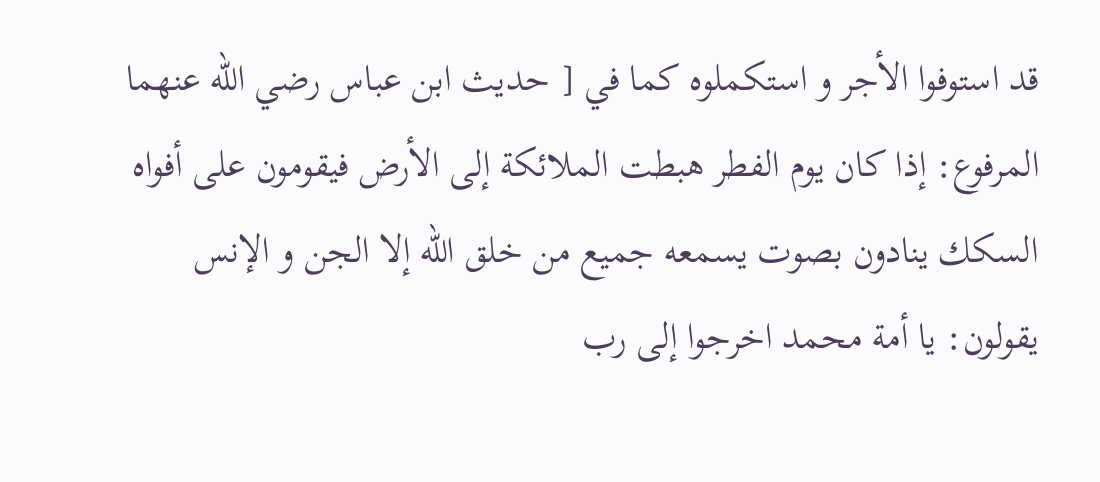قد استوفوا الأجر و استكملوه كما في [ حديث ابن عباس رضي الله عنهما المرفوع: إذا كان يوم الفطر هبطت الملائكة إلى الأرض فيقومون على أفواه السكك ينادون بصوت يسمعه جميع من خلق الله إلا الجن و الإنس يقولون: يا أمة محمد اخرجوا إلى رب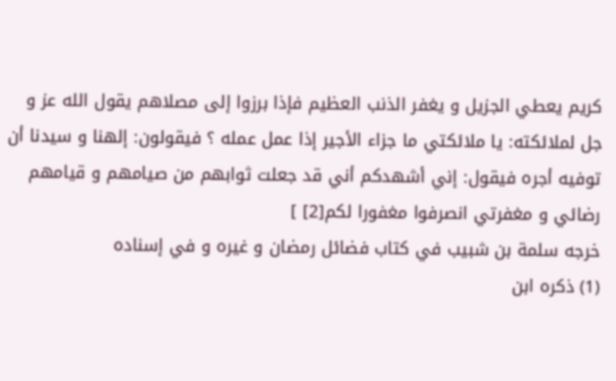كريم يعطي الجزيل و يغفر الذنب العظيم فإذا برزوا إلى مصلاهم يقول الله عز و جل لملائكته: يا ملائكتي ما جزاء الأجير إذا عمل عمله ؟ فيقولون: إلهنا و سيدنا أن توفيه أجره فيقول: إني أشهدكم أني قد جعلت ثوابهم من صيامهم و قيامهم رضائي و مغفرتي انصرفوا مغفورا لكم[2] ]
خرجه سلمة بن شبيب في كتاب فضائل رمضان و غيره و في إسناده
(1) ذكره ابن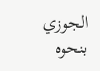الجوزي بنحوه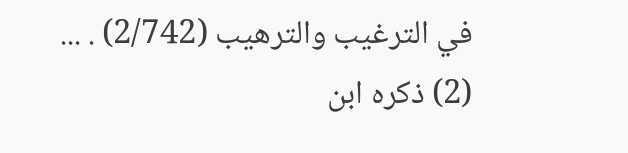في الترغيب والترهيب (2/742) . ...
(2) ذكره ابن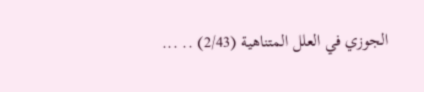الجوزي في العلل المتناهية (2/43) .. ...